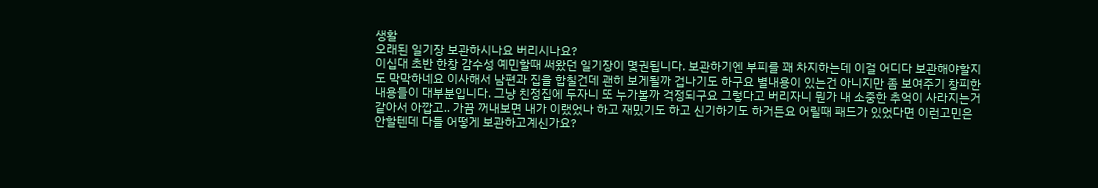생활
오래된 일기장 보관하시나요 버리시나요?
이십대 초반 한창 감수성 예민할때 써왔던 일기장이 몇권됩니다. 보관하기엔 부피를 꽤 차지하는데 이걸 어디다 보관해야할지도 막막하네요 이사해서 남편과 집을 합칠건데 괜히 보게될까 겁나기도 하구요 별내용이 있는건 아니지만 좀 보여주기 창피한 내용들이 대부분입니다. 그냥 친정집에 두자니 또 누가볼까 걱정되구요 그렇다고 버리자니 뭔가 내 소중한 추억이 사라지는거 같아서 아깝고.. 가끔 꺼내보면 내가 이랬었나 하고 재밌기도 하고 신기하기도 하거든요 어릴때 패드가 있었다면 이런고민은 안할텐데 다들 어떻게 보관하고계신가요?